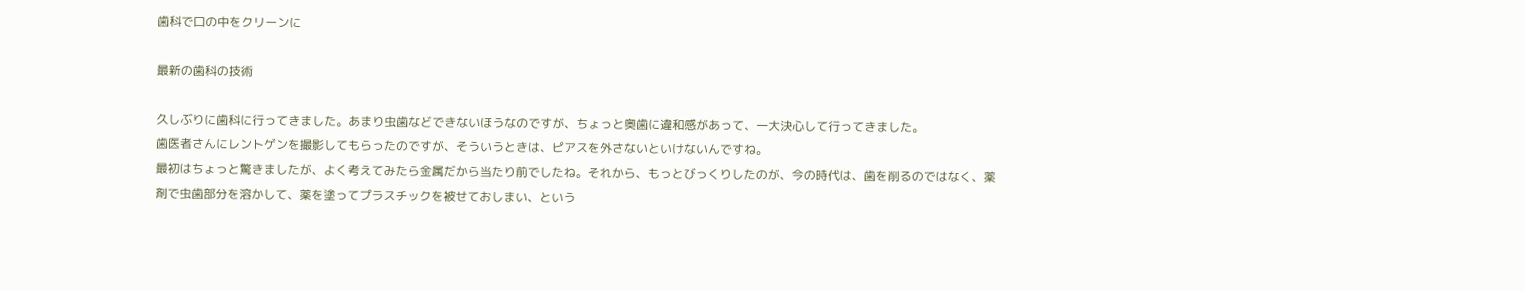歯科で口の中をクリーンに

最新の歯科の技術

久しぶりに歯科に行ってきました。あまり虫歯などできないほうなのですが、ちょっと奥歯に違和感があって、一大決心して行ってきました。
歯医者さんにレントゲンを撮影してもらったのですが、そういうときは、ピアスを外さないといけないんですね。
最初はちょっと驚きましたが、よく考えてみたら金属だから当たり前でしたね。それから、もっとびっくりしたのが、今の時代は、歯を削るのではなく、薬剤で虫歯部分を溶かして、薬を塗ってプラスチックを被せておしまい、という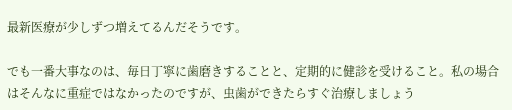最新医療が少しずつ増えてるんだそうです。

でも一番大事なのは、毎日丁寧に歯磨きすることと、定期的に健診を受けること。私の場合はそんなに重症ではなかったのですが、虫歯ができたらすぐ治療しましょう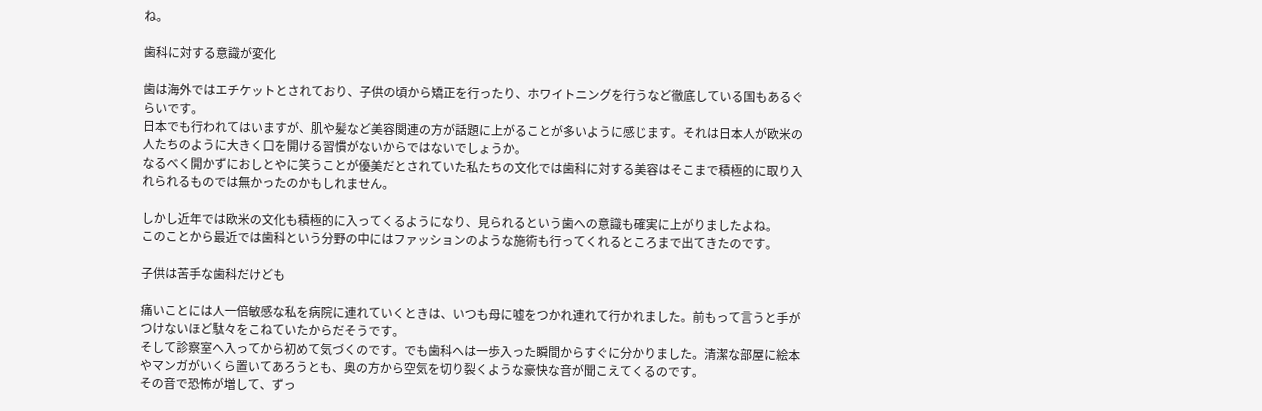ね。

歯科に対する意識が変化

歯は海外ではエチケットとされており、子供の頃から矯正を行ったり、ホワイトニングを行うなど徹底している国もあるぐらいです。
日本でも行われてはいますが、肌や髪など美容関連の方が話題に上がることが多いように感じます。それは日本人が欧米の人たちのように大きく口を開ける習慣がないからではないでしょうか。
なるべく開かずにおしとやに笑うことが優美だとされていた私たちの文化では歯科に対する美容はそこまで積極的に取り入れられるものでは無かったのかもしれません。

しかし近年では欧米の文化も積極的に入ってくるようになり、見られるという歯への意識も確実に上がりましたよね。
このことから最近では歯科という分野の中にはファッションのような施術も行ってくれるところまで出てきたのです。

子供は苦手な歯科だけども

痛いことには人一倍敏感な私を病院に連れていくときは、いつも母に嘘をつかれ連れて行かれました。前もって言うと手がつけないほど駄々をこねていたからだそうです。
そして診察室へ入ってから初めて気づくのです。でも歯科へは一歩入った瞬間からすぐに分かりました。清潔な部屋に絵本やマンガがいくら置いてあろうとも、奥の方から空気を切り裂くような豪快な音が聞こえてくるのです。
その音で恐怖が増して、ずっ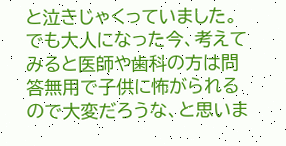と泣きじゃくっていました。でも大人になった今、考えてみると医師や歯科の方は問答無用で子供に怖がられるので大変だろうな、と思いま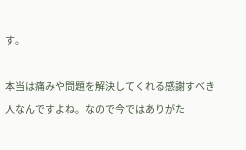す。

本当は痛みや問題を解決してくれる感謝すべき人なんですよね。なので今ではありがた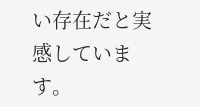い存在だと実感しています。